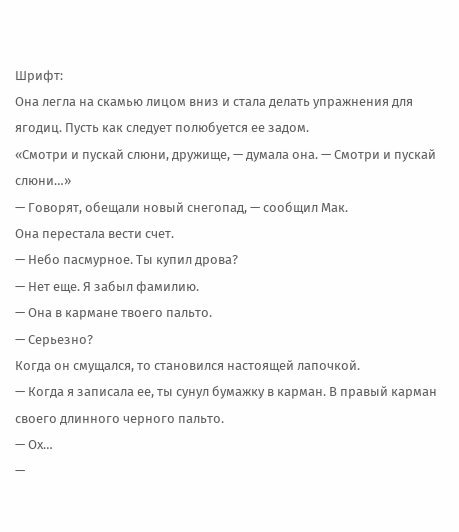Шрифт:
Она легла на скамью лицом вниз и стала делать упражнения для ягодиц. Пусть как следует полюбуется ее задом.
«Смотри и пускай слюни, дружище, — думала она. — Смотри и пускай слюни…»
— Говорят, обещали новый снегопад, — сообщил Мак.
Она перестала вести счет.
— Небо пасмурное. Ты купил дрова?
— Нет еще. Я забыл фамилию.
— Она в кармане твоего пальто.
— Серьезно?
Когда он смущался, то становился настоящей лапочкой.
— Когда я записала ее, ты сунул бумажку в карман. В правый карман своего длинного черного пальто.
— Ох…
—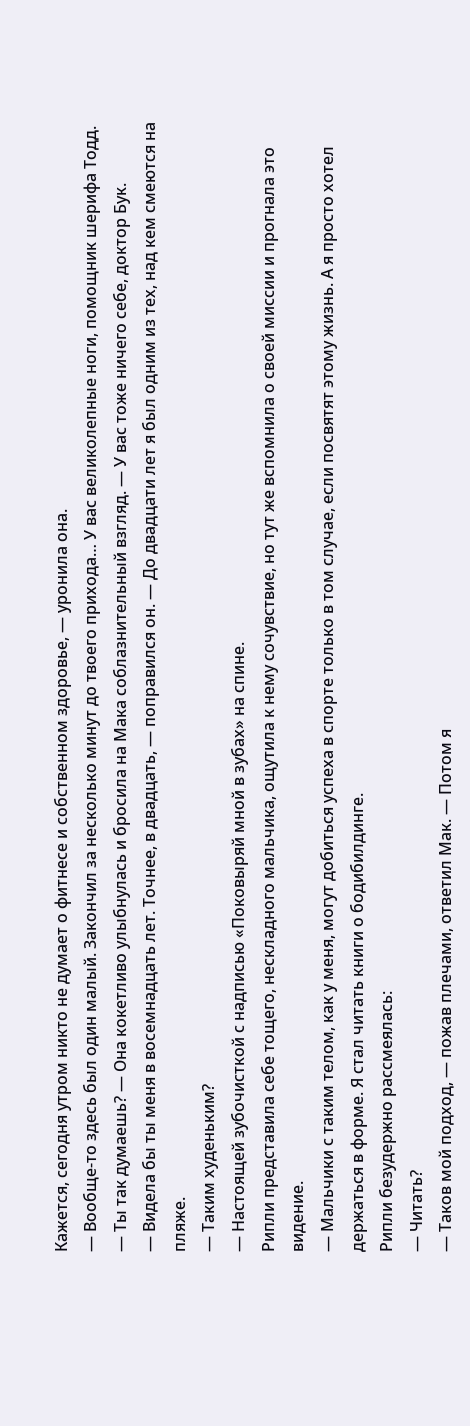Кажется, сегодня утром никто не думает о фитнесе и собственном здоровье, — уронила она.
— Вообще-то здесь был один малый. Закончил за несколько минут до твоего прихода… У вас великолепные ноги, помощник шерифа Тодд.
— Ты так думаешь? — Она кокетливо улыбнулась и бросила на Мака соблазнительный взгляд. — У вас тоже ничего себе, доктор Бук.
— Видела бы ты меня в восемнадцать лет. Точнее, в двадцать, — поправился он. — До двадцати лет я был одним из тех, над кем смеются на пляже.
— Таким худеньким?
— Настоящей зубочисткой с надписью «Поковыряй мной в зубах» на спине.
Рипли представила себе тощего, нескладного мальчика, ощутила к нему сочувствие, но тут же вспомнила о своей миссии и прогнала это видение.
— Мальчики с таким телом, как у меня, могут добиться успеха в спорте только в том случае, если посвятят этому жизнь. А я просто хотел держаться в форме. Я стал читать книги о бодибилдинге.
Рипли безудержно рассмеялась:
— Читать?
— Таков мой подход, — пожав плечами, ответил Мак. — Потом я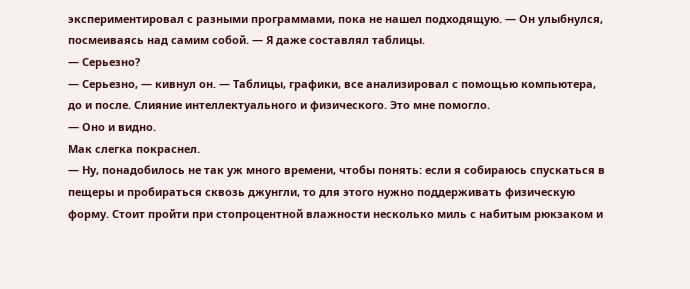экспериментировал с разными программами, пока не нашел подходящую. — Он улыбнулся, посмеиваясь над самим собой. — Я даже составлял таблицы.
— Серьезно?
— Серьезно, — кивнул он. — Таблицы, графики, все анализировал с помощью компьютера, до и после. Слияние интеллектуального и физического. Это мне помогло.
— Оно и видно.
Мак слегка покраснел.
— Ну, понадобилось не так уж много времени, чтобы понять: если я собираюсь спускаться в пещеры и пробираться сквозь джунгли, то для этого нужно поддерживать физическую форму. Стоит пройти при стопроцентной влажности несколько миль с набитым рюкзаком и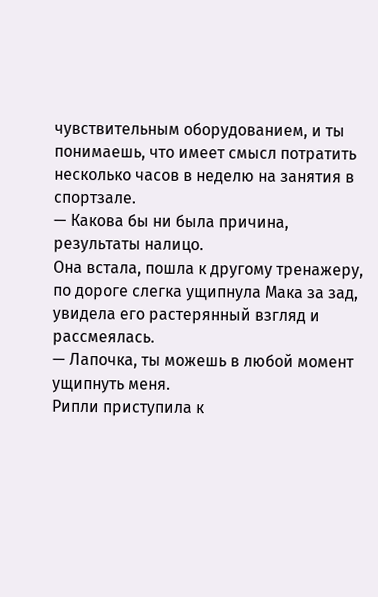чувствительным оборудованием, и ты понимаешь, что имеет смысл потратить несколько часов в неделю на занятия в спортзале.
— Какова бы ни была причина, результаты налицо.
Она встала, пошла к другому тренажеру, по дороге слегка ущипнула Мака за зад, увидела его растерянный взгляд и рассмеялась.
— Лапочка, ты можешь в любой момент ущипнуть меня.
Рипли приступила к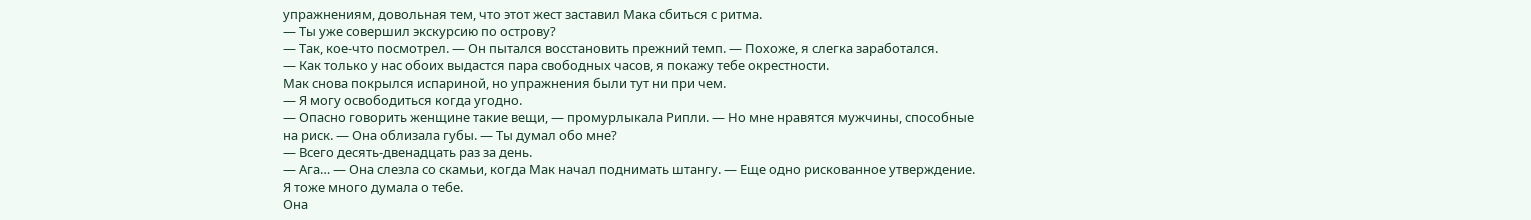упражнениям, довольная тем, что этот жест заставил Мака сбиться с ритма.
— Ты уже совершил экскурсию по острову?
— Так, кое-что посмотрел. — Он пытался восстановить прежний темп. — Похоже, я слегка заработался.
— Как только у нас обоих выдастся пара свободных часов, я покажу тебе окрестности.
Мак снова покрылся испариной, но упражнения были тут ни при чем.
— Я могу освободиться когда угодно.
— Опасно говорить женщине такие вещи, — промурлыкала Рипли. — Но мне нравятся мужчины, способные на риск. — Она облизала губы. — Ты думал обо мне?
— Всего десять-двенадцать раз за день.
— Ага… — Она слезла со скамьи, когда Мак начал поднимать штангу. — Еще одно рискованное утверждение. Я тоже много думала о тебе.
Она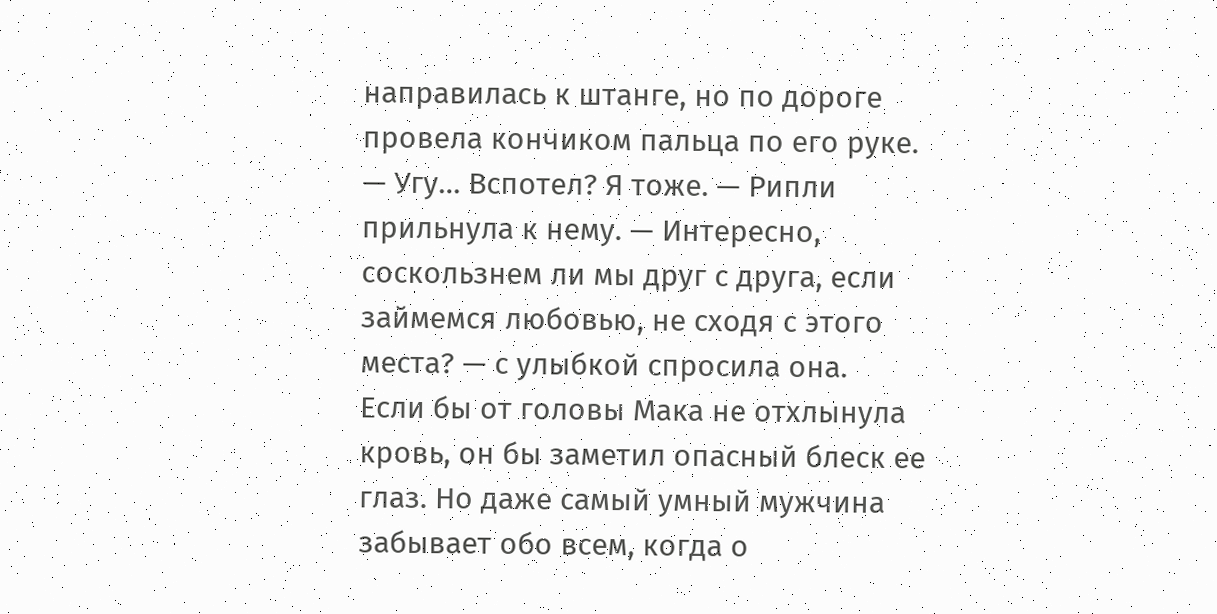направилась к штанге, но по дороге провела кончиком пальца по его руке.
— Угу… Вспотел? Я тоже. — Рипли прильнула к нему. — Интересно, соскользнем ли мы друг с друга, если займемся любовью, не сходя с этого места? — с улыбкой спросила она.
Если бы от головы Мака не отхлынула кровь, он бы заметил опасный блеск ее глаз. Но даже самый умный мужчина забывает обо всем, когда о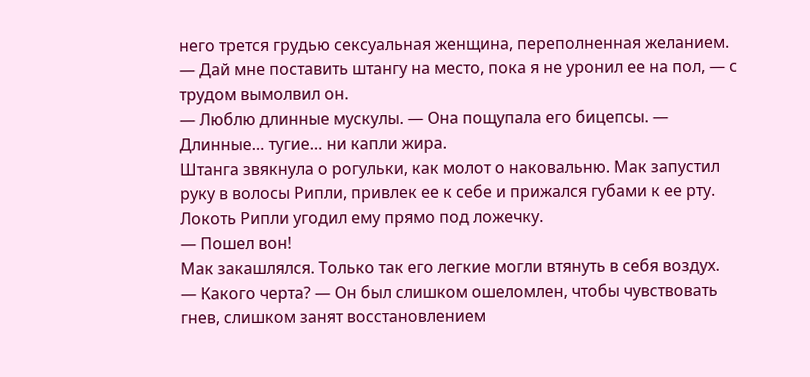него трется грудью сексуальная женщина, переполненная желанием.
— Дай мне поставить штангу на место, пока я не уронил ее на пол, — с трудом вымолвил он.
— Люблю длинные мускулы. — Она пощупала его бицепсы. — Длинные… тугие… ни капли жира.
Штанга звякнула о рогульки, как молот о наковальню. Мак запустил руку в волосы Рипли, привлек ее к себе и прижался губами к ее рту.
Локоть Рипли угодил ему прямо под ложечку.
— Пошел вон!
Мак закашлялся. Только так его легкие могли втянуть в себя воздух.
— Какого черта? — Он был слишком ошеломлен, чтобы чувствовать гнев, слишком занят восстановлением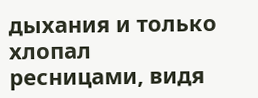дыхания и только хлопал ресницами, видя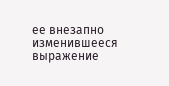ее внезапно изменившееся выражение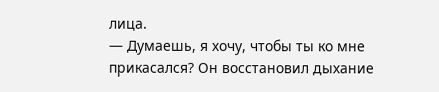лица.
— Думаешь, я хочу, чтобы ты ко мне прикасался? Он восстановил дыхание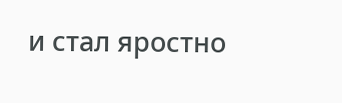и стал яростно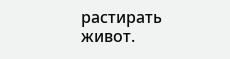растирать живот.